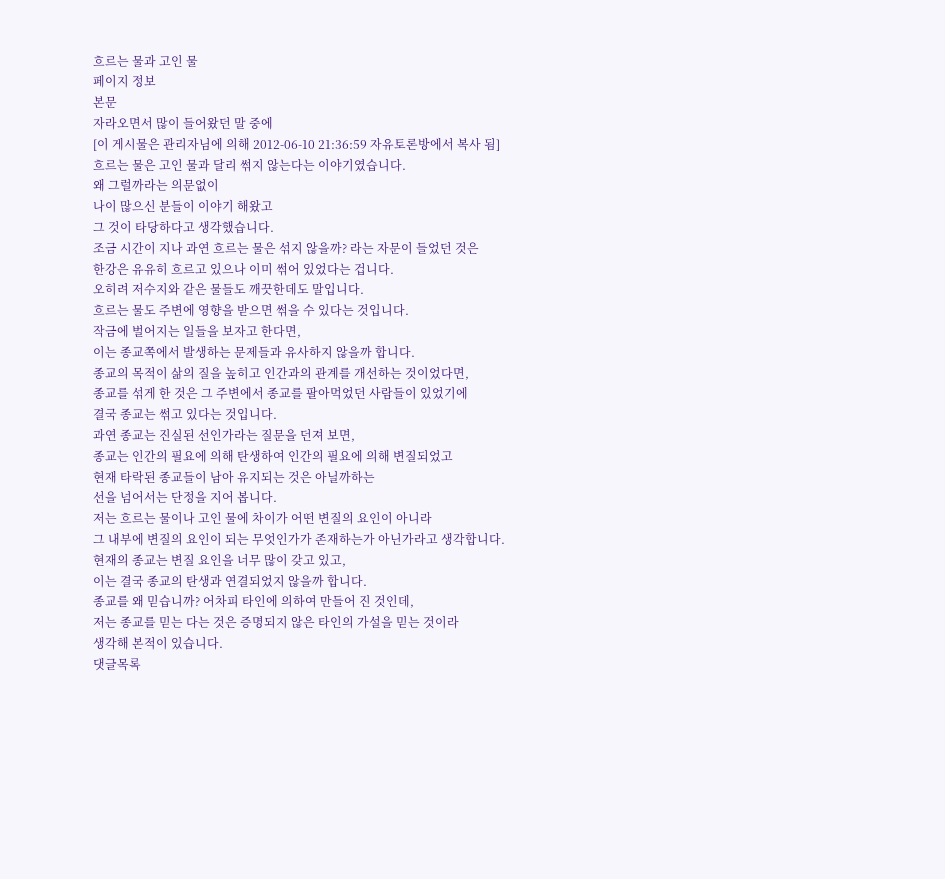흐르는 물과 고인 물
페이지 정보
본문
자라오면서 많이 들어왔던 말 중에
[이 게시물은 관리자님에 의해 2012-06-10 21:36:59 자유토론방에서 복사 됨]
흐르는 물은 고인 물과 달리 썪지 않는다는 이야기였습니다.
왜 그럴까라는 의문없이
나이 많으신 분들이 이야기 해왔고
그 것이 타당하다고 생각했습니다.
조금 시간이 지나 과연 흐르는 물은 섞지 않을까? 라는 자문이 들었던 것은
한강은 유유히 흐르고 있으나 이미 썪어 있었다는 겁니다.
오히려 저수지와 같은 물들도 깨끗한데도 말입니다.
흐르는 물도 주변에 영향을 받으면 썪을 수 있다는 것입니다.
작금에 벌어지는 일들을 보자고 한다면,
이는 종교쪽에서 발생하는 문제들과 유사하지 않을까 합니다.
종교의 목적이 삶의 질을 높히고 인간과의 관계를 개선하는 것이었다면,
종교를 섞게 한 것은 그 주변에서 종교를 팔아먹었던 사람들이 있었기에
결국 종교는 썪고 있다는 것입니다.
과연 종교는 진실된 선인가라는 질문을 던져 보면,
종교는 인간의 필요에 의해 탄생하여 인간의 필요에 의해 변질되었고
현재 타락된 종교들이 남아 유지되는 것은 아닐까하는
선을 넘어서는 단정을 지어 봅니다.
저는 흐르는 물이나 고인 물에 차이가 어떤 변질의 요인이 아니라
그 내부에 변질의 요인이 되는 무엇인가가 존재하는가 아닌가라고 생각합니다.
현재의 종교는 변질 요인을 너무 많이 갖고 있고,
이는 결국 종교의 탄생과 연결되었지 않을까 합니다.
종교를 왜 믿습니까? 어차피 타인에 의하여 만들어 진 것인데,
저는 종교를 믿는 다는 것은 증명되지 않은 타인의 가설을 믿는 것이라
생각해 본적이 있습니다.
댓글목록